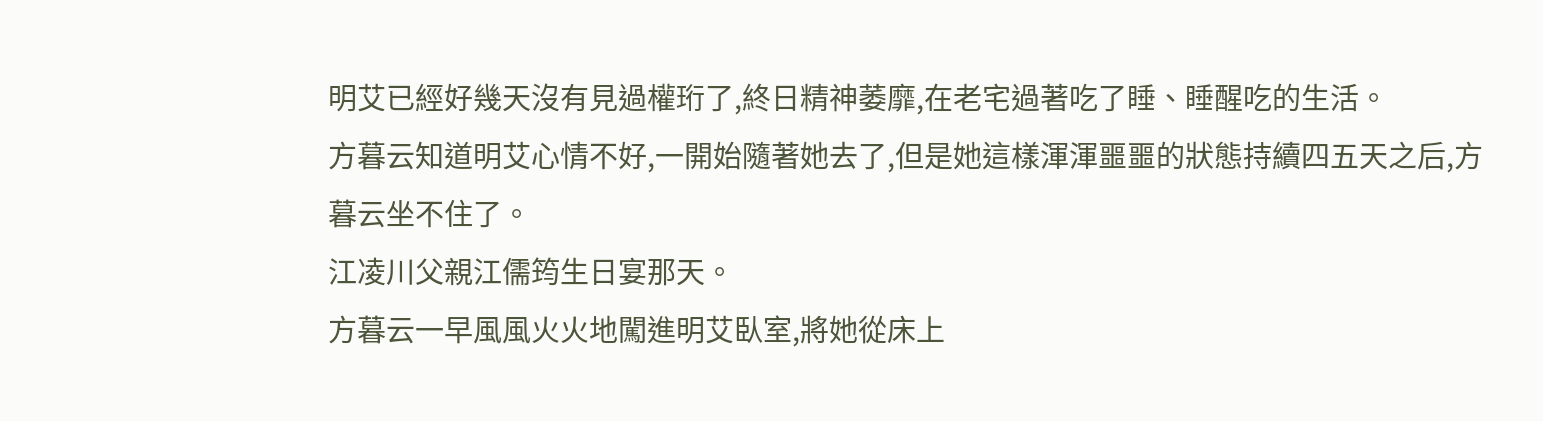明艾已經好幾天沒有見過權珩了,終日精神萎靡,在老宅過著吃了睡、睡醒吃的生活。
方暮云知道明艾心情不好,一開始隨著她去了,但是她這樣渾渾噩噩的狀態持續四五天之后,方暮云坐不住了。
江凌川父親江儒筠生日宴那天。
方暮云一早風風火火地闖進明艾臥室,將她從床上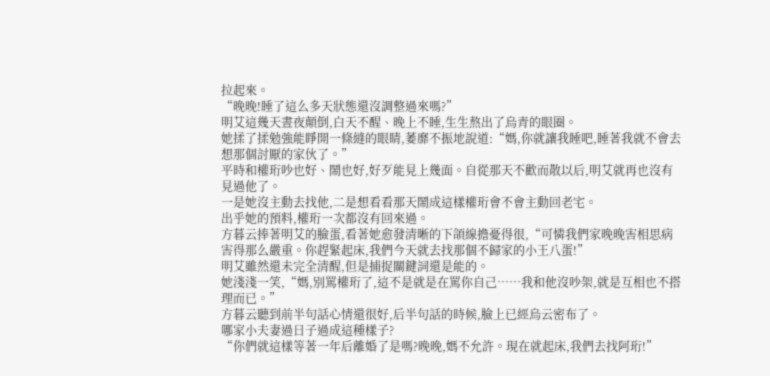拉起來。
“晚晚!睡了這么多天狀態還沒調整過來嗎?”
明艾這幾天晝夜顛倒,白天不醒、晚上不睡,生生熬出了烏青的眼圈。
她揉了揉勉強能睜開一條縫的眼睛,萎靡不振地說道:“媽,你就讓我睡吧,睡著我就不會去想那個討厭的家伙了。”
平時和權珩吵也好、鬧也好,好歹能見上幾面。自從那天不歡而散以后,明艾就再也沒有見過他了。
一是她沒主動去找他,二是想看看那天鬧成這樣權珩會不會主動回老宅。
出乎她的預料,權珩一次都沒有回來過。
方暮云捧著明艾的臉蛋,看著她愈發清晰的下頜線擔憂得很,“可憐我們家晚晚害相思病害得那么嚴重。你趕緊起床,我們今天就去找那個不歸家的小王八蛋!”
明艾雖然還未完全清醒,但是捕捉關鍵詞還是能的。
她淺淺一笑,“媽,別罵權珩了,這不是就是在罵你自己……我和他沒吵架,就是互相也不搭理而已。”
方暮云聽到前半句話心情還很好,后半句話的時候,臉上已經烏云密布了。
哪家小夫妻過日子過成這種樣子?
“你們就這樣等著一年后離婚了是嗎?晚晚,媽不允許。現在就起床,我們去找阿珩!”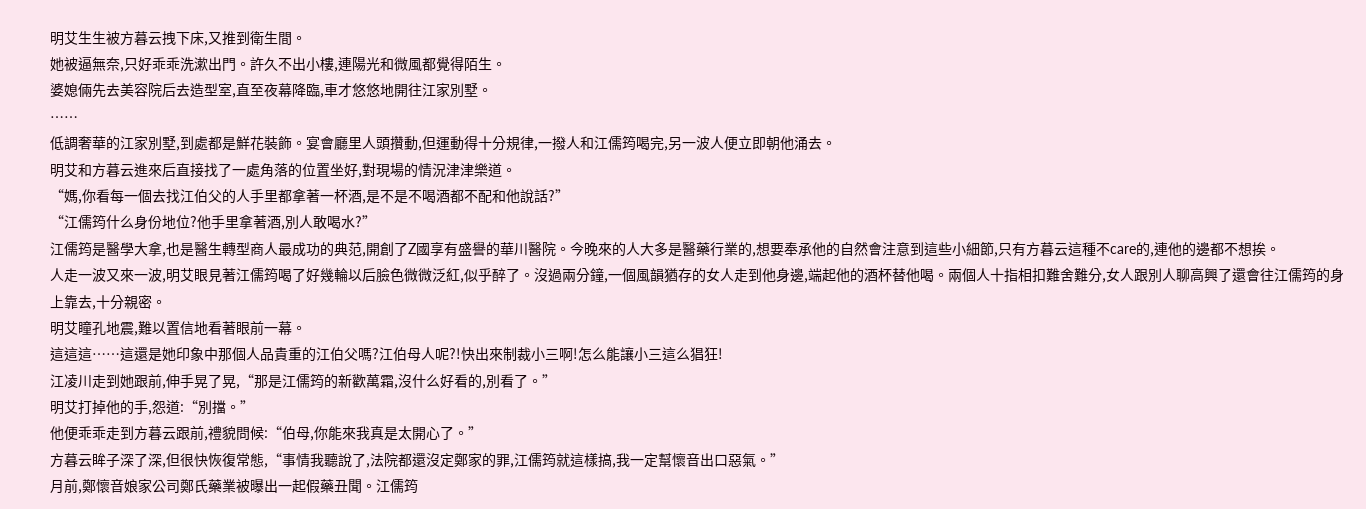明艾生生被方暮云拽下床,又推到衛生間。
她被逼無奈,只好乖乖洗漱出門。許久不出小樓,連陽光和微風都覺得陌生。
婆媳倆先去美容院后去造型室,直至夜幕降臨,車才悠悠地開往江家別墅。
……
低調奢華的江家別墅,到處都是鮮花裝飾。宴會廳里人頭攢動,但運動得十分規律,一撥人和江儒筠喝完,另一波人便立即朝他涌去。
明艾和方暮云進來后直接找了一處角落的位置坐好,對現場的情況津津樂道。
“媽,你看每一個去找江伯父的人手里都拿著一杯酒,是不是不喝酒都不配和他說話?”
“江儒筠什么身份地位?他手里拿著酒,別人敢喝水?”
江儒筠是醫學大拿,也是醫生轉型商人最成功的典范,開創了Z國享有盛譽的華川醫院。今晚來的人大多是醫藥行業的,想要奉承他的自然會注意到這些小細節,只有方暮云這種不care的,連他的邊都不想挨。
人走一波又來一波,明艾眼見著江儒筠喝了好幾輪以后臉色微微泛紅,似乎醉了。沒過兩分鐘,一個風韻猶存的女人走到他身邊,端起他的酒杯替他喝。兩個人十指相扣難舍難分,女人跟別人聊高興了還會往江儒筠的身上靠去,十分親密。
明艾瞳孔地震,難以置信地看著眼前一幕。
這這這……這還是她印象中那個人品貴重的江伯父嗎?江伯母人呢?!快出來制裁小三啊!怎么能讓小三這么猖狂!
江凌川走到她跟前,伸手晃了晃,“那是江儒筠的新歡萬霜,沒什么好看的,別看了。”
明艾打掉他的手,怨道:“別擋。”
他便乖乖走到方暮云跟前,禮貌問候:“伯母,你能來我真是太開心了。”
方暮云眸子深了深,但很快恢復常態,“事情我聽說了,法院都還沒定鄭家的罪,江儒筠就這樣搞,我一定幫懷音出口惡氣。”
月前,鄭懷音娘家公司鄭氏藥業被曝出一起假藥丑聞。江儒筠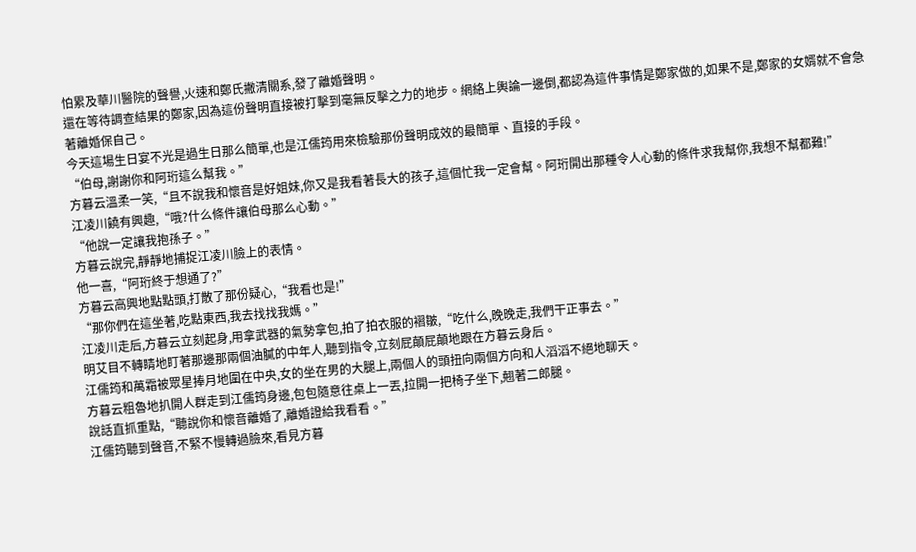怕累及華川醫院的聲譽,火速和鄭氏撇清關系,發了離婚聲明。
還在等待調查結果的鄭家,因為這份聲明直接被打擊到毫無反擊之力的地步。網絡上輿論一邊倒,都認為這件事情是鄭家做的,如果不是,鄭家的女婿就不會急著離婚保自己。
今天這場生日宴不光是過生日那么簡單,也是江儒筠用來檢驗那份聲明成效的最簡單、直接的手段。
“伯母,謝謝你和阿珩這么幫我。”
方暮云溫柔一笑,“且不說我和懷音是好姐妹,你又是我看著長大的孩子,這個忙我一定會幫。阿珩開出那種令人心動的條件求我幫你,我想不幫都難!”
江凌川饒有興趣,“哦?什么條件讓伯母那么心動。”
“他說一定讓我抱孫子。”
方暮云說完,靜靜地捕捉江凌川臉上的表情。
他一喜,“阿珩終于想通了?”
方暮云高興地點點頭,打散了那份疑心,“我看也是!”
“那你們在這坐著,吃點東西,我去找找我媽。”
江凌川走后,方暮云立刻起身,用拿武器的氣勢拿包,拍了拍衣服的褶皺,“吃什么,晚晚走,我們干正事去。”
明艾目不轉睛地盯著那邊那兩個油膩的中年人,聽到指令,立刻屁顛屁顛地跟在方暮云身后。
江儒筠和萬霜被眾星捧月地圍在中央,女的坐在男的大腿上,兩個人的頭扭向兩個方向和人滔滔不絕地聊天。
方暮云粗魯地扒開人群走到江儒筠身邊,包包隨意往桌上一丟,拉開一把椅子坐下,翹著二郎腿。
說話直抓重點,“聽說你和懷音離婚了,離婚證給我看看。”
江儒筠聽到聲音,不緊不慢轉過臉來,看見方暮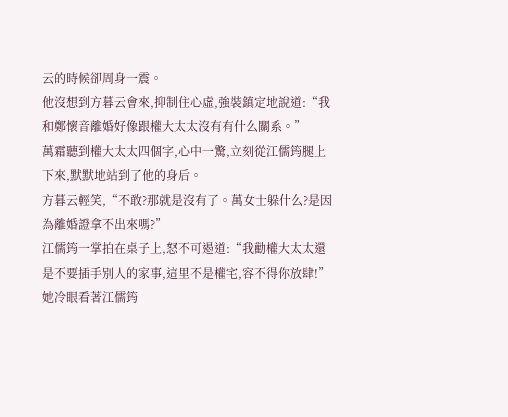云的時候卻周身一震。
他沒想到方暮云會來,抑制住心虛,強裝鎮定地說道:“我和鄭懷音離婚好像跟權大太太沒有有什么關系。”
萬霜聽到權大太太四個字,心中一驚,立刻從江儒筠腿上下來,默默地站到了他的身后。
方暮云輕笑,“不敢?那就是沒有了。萬女士躲什么?是因為離婚證拿不出來嗎?”
江儒筠一掌拍在桌子上,怒不可遏道:“我勸權大太太還是不要插手別人的家事,這里不是權宅,容不得你放肆!”
她冷眼看著江儒筠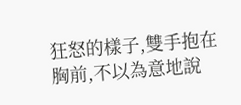狂怒的樣子,雙手抱在胸前,不以為意地說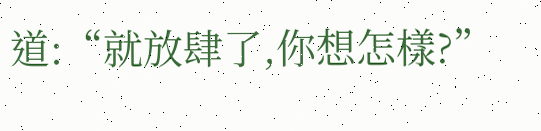道:“就放肆了,你想怎樣?”